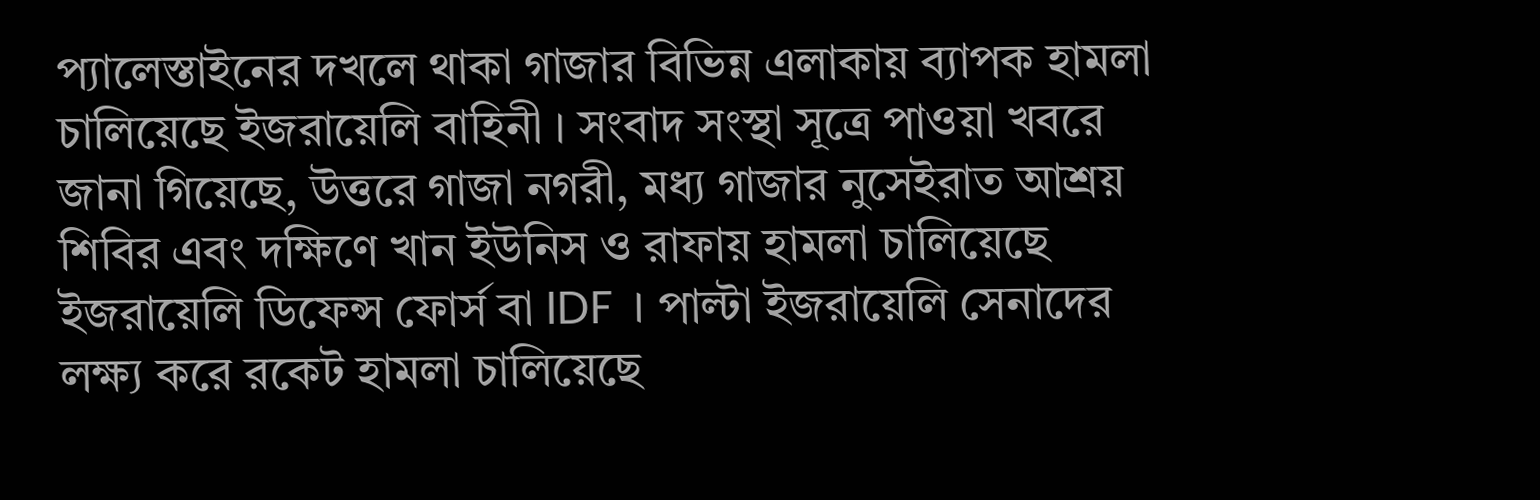প্যালেস্তাইনের দখলে থাকা গাজার বিভিন্ন এলাকায় ব্যাপক হামলা চালিয়েছে ইজরায়েলি বাহিনী । সংবাদ সংস্থা সূত্রে পাওয়া খবরে জানা গিয়েছে, উত্তরে গাজা নগরী, মধ্য গাজার নুসেইরাত আশ্রয় শিবির এবং দক্ষিণে খান ইউনিস ও রাফায় হামলা চালিয়েছে ইজরায়েলি ডিফেন্স ফোর্স বা IDF । পাল্টা ইজরায়েলি সেনাদের লক্ষ্য করে রকেট হামলা চালিয়েছে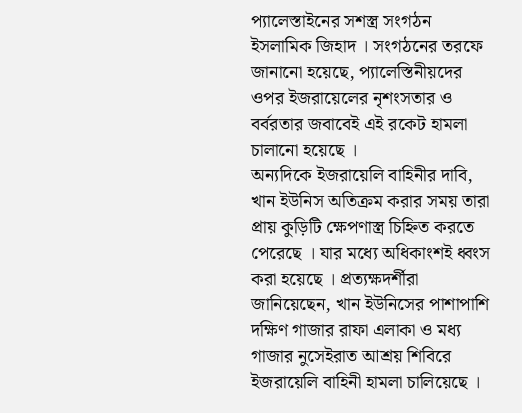প্যালেস্তাইনের সশস্ত্র সংগঠন ইসলামিক জিহাদ । সংগঠনের তরফে জানানো হয়েছে, প্যালেস্তিনীয়দের ওপর ইজরায়েলের নৃশংসতার ও বর্বরতার জবাবেই এই রকেট হামলা চালানো হয়েছে ।
অন্যদিকে ইজরায়েলি বাহিনীর দাবি, খান ইউনিস অতিক্রম করার সময় তারা প্রায় কুড়িটি ক্ষেপণাস্ত্র চিহ্নিত করতে পেরেছে । যার মধ্যে অধিকাংশই ধ্বংস করা হয়েছে । প্রত্যক্ষদর্শীরা জানিয়েছেন, খান ইউনিসের পাশাপাশি দক্ষিণ গাজার রাফা এলাকা ও মধ্য গাজার নুসেইরাত আশ্রয় শিবিরে ইজরায়েলি বাহিনী হামলা চালিয়েছে ।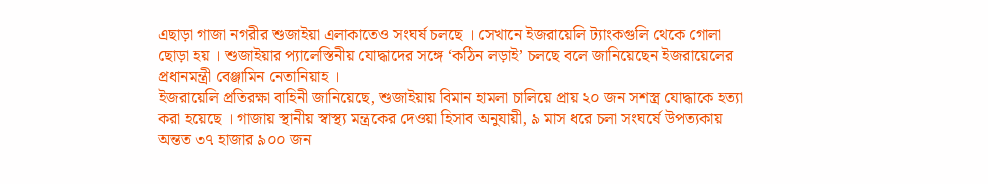এছাড়া গাজা নগরীর শুজাইয়া এলাকাতেও সংঘর্ষ চলছে । সেখানে ইজরায়েলি ট্যাংকগুলি থেকে গোলা ছোড়া হয় । শুজাইয়ার প্যালেস্তিনীয় যোদ্ধাদের সঙ্গে ‘কঠিন লড়াই’ চলছে বলে জানিয়েছেন ইজরায়েলের প্রধানমন্ত্রী বেঞ্জামিন নেতানিয়াহ ।
ইজরায়েলি প্রতিরক্ষা বাহিনী জানিয়েছে, শুজাইয়ায় বিমান হামলা চালিয়ে প্রায় ২০ জন সশস্ত্র যোদ্ধাকে হত্যা করা হয়েছে । গাজায় স্থানীয় স্বাস্থ্য মন্ত্রকের দেওয়া হিসাব অনুযায়ী, ৯ মাস ধরে চলা সংঘর্ষে উপত্যকায় অন্তত ৩৭ হাজার ৯০০ জন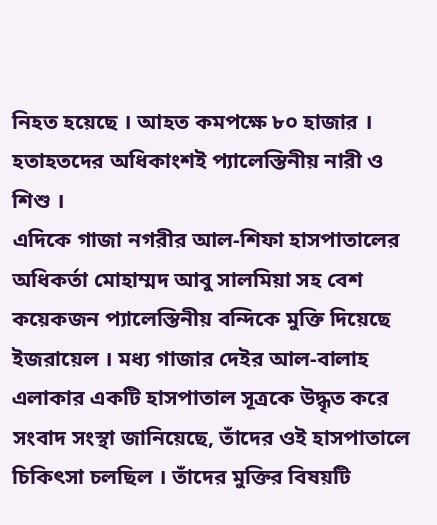নিহত হয়েছে । আহত কমপক্ষে ৮০ হাজার । হতাহতদের অধিকাংশই প্যালেস্তিনীয় নারী ও শিশু ।
এদিকে গাজা নগরীর আল-শিফা হাসপাতালের অধিকর্তা মোহাম্মদ আবু সালমিয়া সহ বেশ কয়েকজন প্যালেস্তিনীয় বন্দিকে মুক্তি দিয়েছে ইজরায়েল । মধ্য গাজার দেইর আল-বালাহ এলাকার একটি হাসপাতাল সূত্রকে উদ্ধৃত করে সংবাদ সংস্থা জানিয়েছে, তাঁদের ওই হাসপাতালে চিকিৎসা চলছিল । তাঁদের মুক্তির বিষয়টি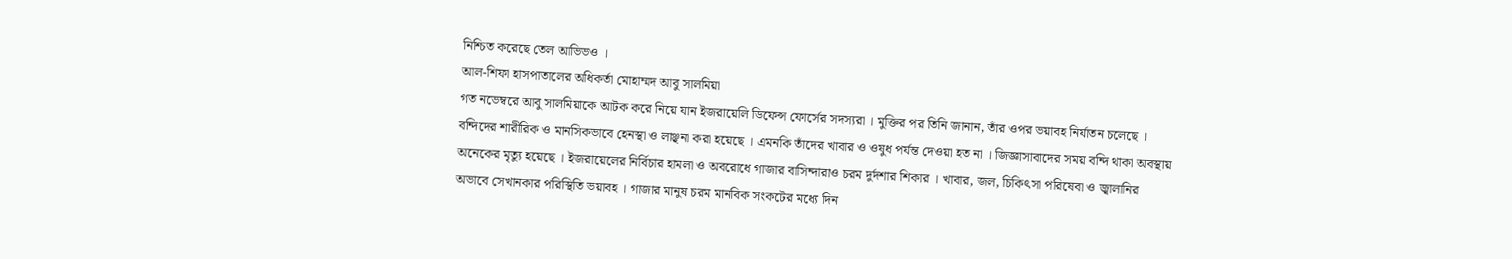নিশ্চিত করেছে তেল আভিভও ।
আল-শিফা হাসপাতালের অধিকর্তা মোহাম্মদ আবু সালমিয়া
গত নভেম্বরে আবু সালমিয়াকে আটক করে নিয়ে যান ইজরায়েলি ডিফেন্স ফোর্সের সদস্যরা । মুক্তির পর তিনি জানান, তাঁর ওপর ভয়াবহ নির্যাতন চলেছে । বন্দিদের শারীরিক ও মানসিকভাবে হেনস্থা ও লাঞ্ছনা করা হয়েছে । এমনকি তাঁদের খাবার ও ওষুধ পর্যন্ত দেওয়া হত না । জিজ্ঞাসাবাদের সময় বন্দি থাকা অবস্থায় অনেকের মৃত্যু হয়েছে । ইজরায়েলের নির্বিচার হামলা ও অবরোধে গাজার বাসিন্দারাও চরম দুর্দশার শিকার । খাবার, জল, চিকিৎসা পরিষেবা ও জ্বালানির অভাবে সেখানকার পরিস্থিতি ভয়াবহ । গাজার মানুষ চরম মানবিক সংকটের মধ্যে দিন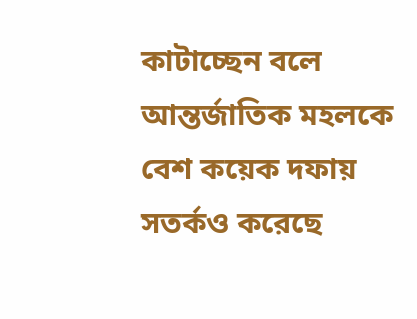কাটাচ্ছেন বলে আন্তর্জাতিক মহলকে বেশ কয়েক দফায় সতর্কও করেছে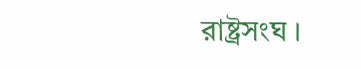রাষ্ট্রসংঘ ।